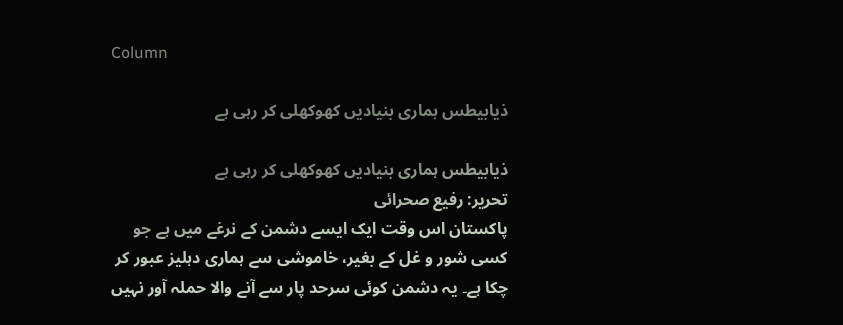Column

ذیابیطس ہماری بنیادیں کھوکھلی کر رہی ہے

ذیابیطس ہماری بنیادیں کھوکھلی کر رہی ہے
تحریر: رفیع صحرائی
پاکستان اس وقت ایک ایسے دشمن کے نرغے میں ہے جو کسی شور و غل کے بغیر، خاموشی سے ہماری دہلیز عبور کر چکا ہے۔ یہ دشمن کوئی سرحد پار سے آنے والا حملہ آور نہیں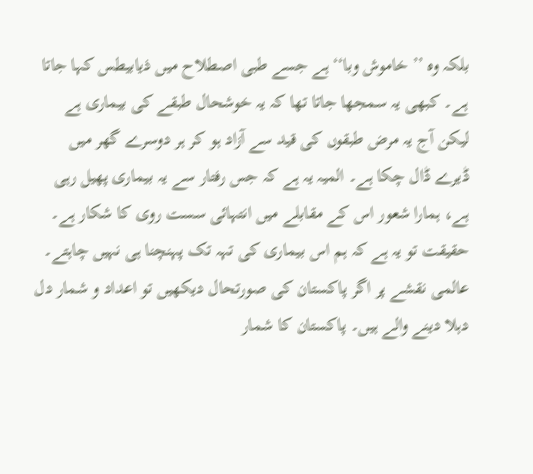بلکہ وہ ’’ خاموش وبا‘‘ ہے جسے طبی اصطلاح میں ذیابیطس کہا جاتا ہے۔ کبھی یہ سمجھا جاتا تھا کہ یہ خوشحال طبقے کی بیماری ہے لیکن آج یہ مرض طبقوں کی قید سے آزاد ہو کر ہر دوسرے گھر میں ڈیرے ڈال چکا ہے۔ المیہ یہ ہے کہ جس رفتار سے یہ بیماری پھیل رہی ہے، ہمارا شعور اس کے مقابلے میں انتہائی سست روی کا شکار ہے۔ حقیقت تو یہ ہے کہ ہم اس بیماری کی تہہ تک پہنچنا ہی نہیں چاہتے۔
عالمی نقشے پر اگر پاکستان کی صورتحال دیکھیں تو اعداد و شمار دل دہلا دینے والے ہیں۔ پاکستان کا شمار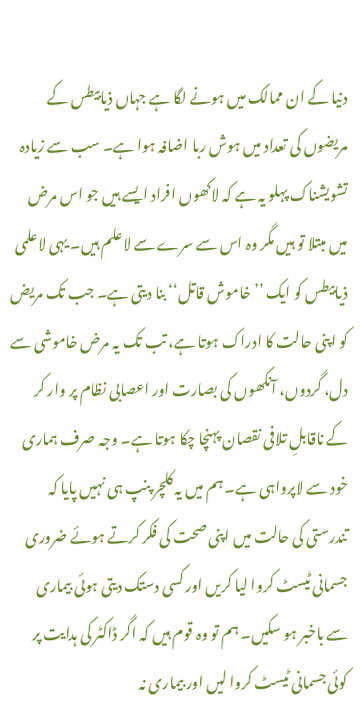دنیا کے ان ممالک میں ہونے لگا ہے جہاں ذیابیطس کے مریضوں کی تعداد میں ہوش ربا اضافہ ہوا ہے۔ سب سے زیادہ تشویشناک پہلو یہ ہے کہ لاکھوں افراد ایسے ہیں جو اس مرض میں مبتلا تو ہیں مگر وہ اس سے سرے سے لاعلم ہیں۔ یہی لاعلمی ذیابیطس کو ایک ’’ خاموش قاتل‘‘ بنا دیتی ہے۔ جب تک مریض کو اپنی حالت کا ادراک ہوتا ہے، تب تک یہ مرض خاموشی سے دل، گردوں، آنکھوں کی بصارت اور اعصابی نظام پر وار کر کے ناقابلِ تلافی نقصان پہنچا چکا ہوتا ہے۔ وجہ صرف ہماری خود سے لاپرواہی ہے۔ ہم میں یہ کلچر پنپ ہی نہیں پایا کہ تندرستی کی حالت میں اپنی صحت کی فکر کرتے ہوئے ضروری جسمانی ٹیسٹ کروا لیا کریں اور کسی دستک دیتی ہوئی بیماری سے باخبر ہو سکیں۔ ہم تو وہ قوم ہیں کہ اگر ڈاکٹر کی ہدایت پر کوئی جسمانی ٹیسٹ کروا لیں اور بیماری نہ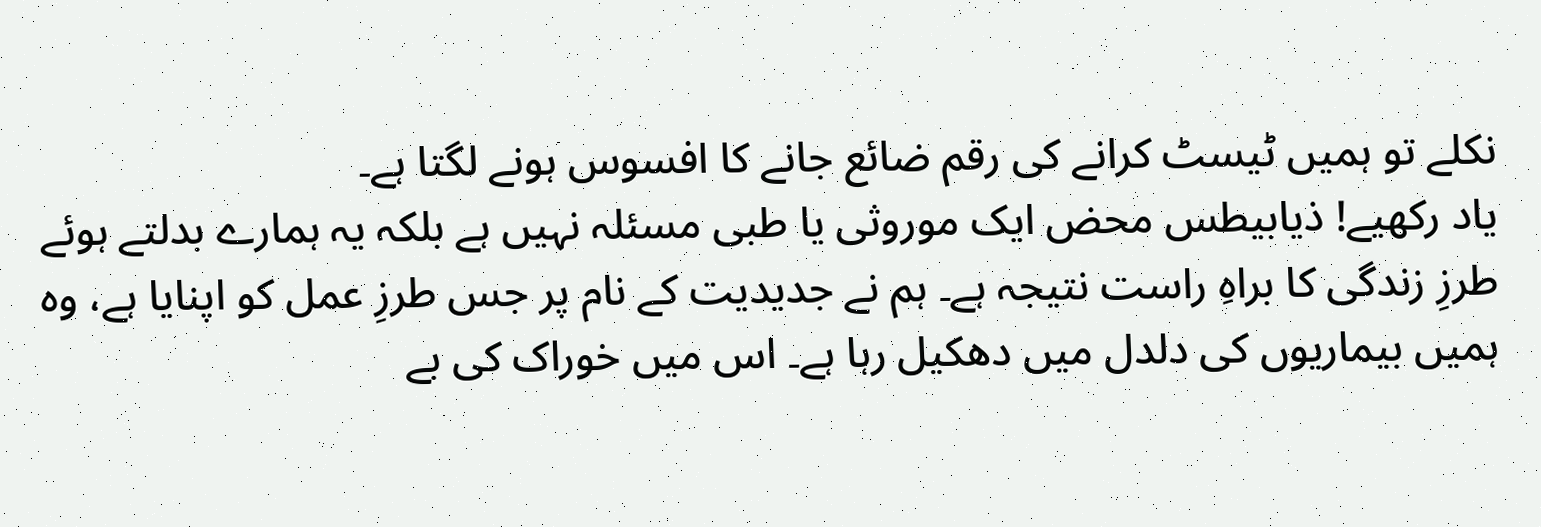نکلے تو ہمیں ٹیسٹ کرانے کی رقم ضائع جانے کا افسوس ہونے لگتا ہے۔
یاد رکھیے! ذیابیطس محض ایک موروثی یا طبی مسئلہ نہیں ہے بلکہ یہ ہمارے بدلتے ہوئے طرزِ زندگی کا براہِ راست نتیجہ ہے۔ ہم نے جدیدیت کے نام پر جس طرزِ عمل کو اپنایا ہے، وہ ہمیں بیماریوں کی دلدل میں دھکیل رہا ہے۔ اس میں خوراک کی بے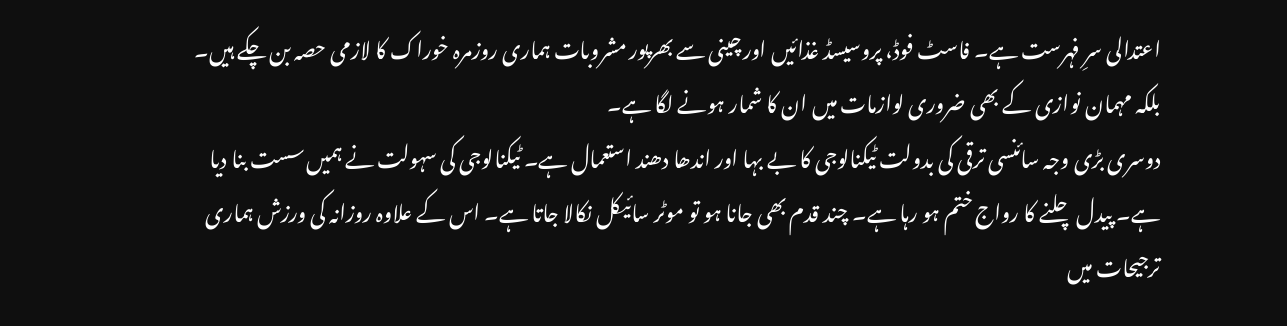اعتدالی سرِ فہرست ہے۔ فاسٹ فوڈ، پروسیسڈ غذائیں اور چینی سے بھرپور مشروبات ہماری روزمرہ خوراک کا لازمی حصہ بن چکے ہیں۔ بلکہ مہمان نوازی کے بھی ضروری لوازمات میں ان کا شمار ہونے لگا ہے۔
دوسری بڑی وجہ سائنسی ترقی کی بدولت ٹیکنالوجی کا بے بہا اور اندھا دھند استعمال ہے۔ ٹیکنالوجی کی سہولت نے ہمیں سست بنا دیا ہے۔ پیدل چلنے کا رواج ختم ہو رہا ہے۔ چند قدم بھی جانا ہو تو موٹر سائیکل نکالا جاتا ہے۔ اس کے علاوہ روزانہ کی ورزش ہماری ترجیحات میں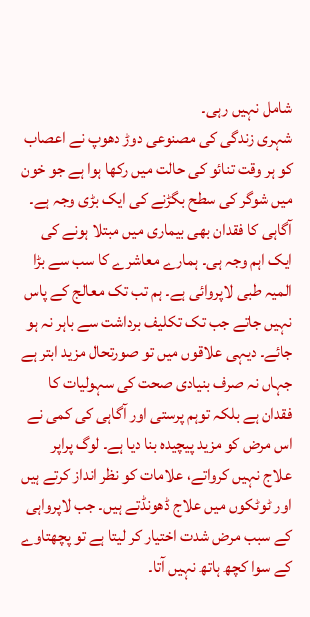شامل نہیں رہی۔
شہری زندگی کی مصنوعی دوڑ دھوپ نے اعصاب کو ہر وقت تنائو کی حالت میں رکھا ہوا ہے جو خون میں شوگر کی سطح بگڑنے کی ایک بڑی وجہ ہے۔ آگاہی کا فقدان بھی بیماری میں مبتلا ہونے کی ایک اہم وجہ ہی۔ ہمارے معاشرے کا سب سے بڑا المیہ طبی لاپروائی ہے۔ ہم تب تک معالج کے پاس نہیں جاتے جب تک تکلیف برداشت سے باہر نہ ہو جائے۔ دیہی علاقوں میں تو صورتحال مزید ابتر ہے جہاں نہ صرف بنیادی صحت کی سہولیات کا فقدان ہے بلکہ توہم پرستی اور آگاہی کی کمی نے اس مرض کو مزید پیچیدہ بنا دیا ہے۔ لوگ پراپر علاج نہیں کرواتے، علامات کو نظر انداز کرتے ہیں اور ٹوٹکوں میں علاج ڈھونڈتے ہیں۔ جب لاپرواہی کے سبب مرض شدت اختیار کر لیتا ہے تو پچھتاوے کے سوا کچھ ہاتھ نہیں آتا۔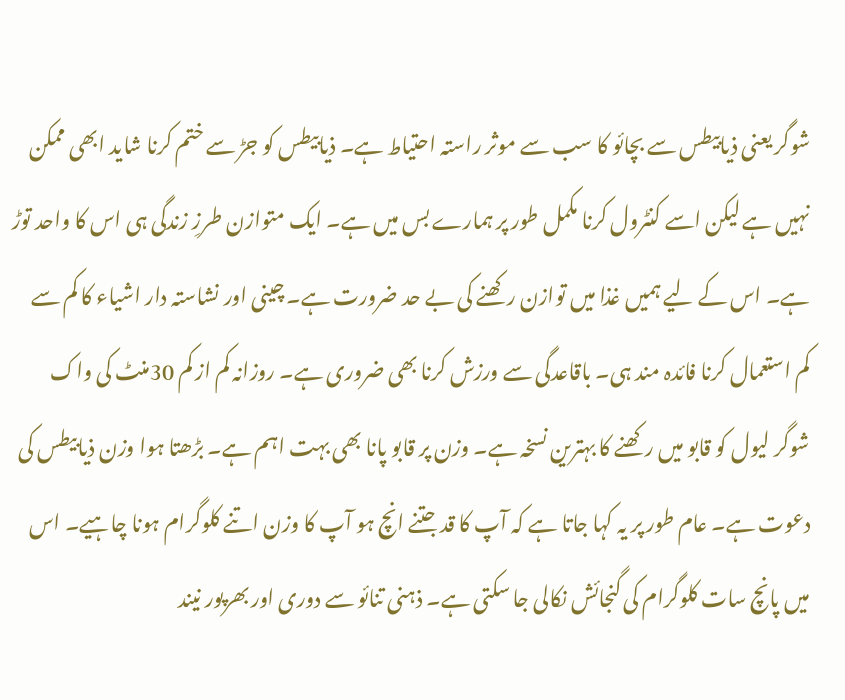شوگر یعنی ذیابیطس سے بچائو کا سب سے موثر راستہ احتیاط ہے۔ ذیابیطس کو جڑ سے ختم کرنا شاید ابھی ممکن نہیں ہے لیکن اسے کنٹرول کرنا مکمل طور پر ہمارے بس میں ہے۔ ایک متوازن طرزِ زندگی ہی اس کا واحد توڑ ہے۔ اس کے لیے ہمیں غذا میں توازن رکھنے کی بے حد ضرورت ہے۔ چینی اور نشاستہ دار اشیاء کا کم سے کم استعمال کرنا فائدہ مند ہی۔ باقاعدگی سے ورزش کرنا بھی ضروری ہے۔ روزانہ کم از کم 30منٹ کی واک شوگر لیول کو قابو میں رکھنے کا بہترین نسخہ ہے۔ وزن پر قابو پانا بھی بہت اہم ہے۔ بڑھتا ہوا وزن ذیابیطس کی دعوت ہے۔ عام طور پر یہ کہا جاتا ہے کہ آپ کا قد جتنے انچ ہو آپ کا وزن اتنے کلوگرام ہونا چاہیے۔ اس میں پانچ سات کلوگرام کی گنجائش نکالی جا سکتی ہے۔ ذہنی تنائو سے دوری اور بھرپور نیند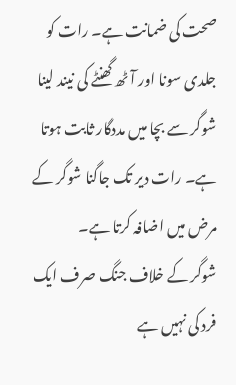صحت کی ضمانت ہے۔ رات کو جلدی سونا اور آٹھ گھنٹے کی نیند لینا شوگر سے بچا میں مددگار ثابت ہوتا ہے۔ رات دیر تک جاگنا شوگر کے مرض میں اضافہ کرتا ہے۔
شوگر کے خلاف جنگ صرف ایک فرد کی نہیں ہے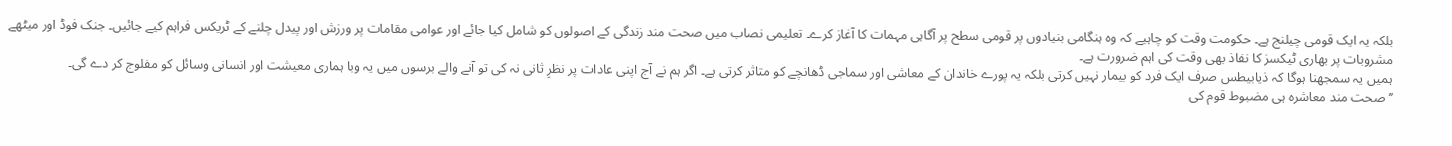بلکہ یہ ایک قومی چیلنج ہے۔ حکومت وقت کو چاہیے کہ وہ ہنگامی بنیادوں پر قومی سطح پر آگاہی مہمات کا آغاز کرے۔ تعلیمی نصاب میں صحت مند زندگی کے اصولوں کو شامل کیا جائے اور عوامی مقامات پر ورزش اور پیدل چلنے کے ٹریکس فراہم کیے جائیں۔ جنک فوڈ اور میٹھے مشروبات پر بھاری ٹیکسز کا نفاذ بھی وقت کی اہم ضرورت ہے۔
ہمیں یہ سمجھنا ہوگا کہ ذیابیطس صرف ایک فرد کو بیمار نہیں کرتی بلکہ یہ پورے خاندان کے معاشی اور سماجی ڈھانچے کو متاثر کرتی ہے۔ اگر ہم نے آج اپنی عادات پر نظرِ ثانی نہ کی تو آنے والے برسوں میں یہ وبا ہماری معیشت اور انسانی وسائل کو مفلوج کر دے گی۔
’’ صحت مند معاشرہ ہی مضبوط قوم کی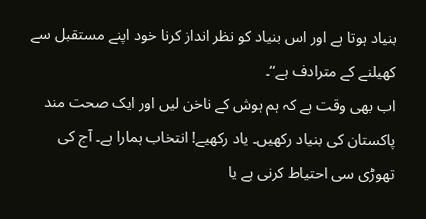بنیاد ہوتا ہے اور اس بنیاد کو نظر انداز کرنا خود اپنے مستقبل سے کھیلنے کے مترادف ہے‘‘۔
اب بھی وقت ہے کہ ہم ہوش کے ناخن لیں اور ایک صحت مند پاکستان کی بنیاد رکھیں۔ یاد رکھیے! انتخاب ہمارا ہے۔ آج کی تھوڑی سی احتیاط کرنی ہے یا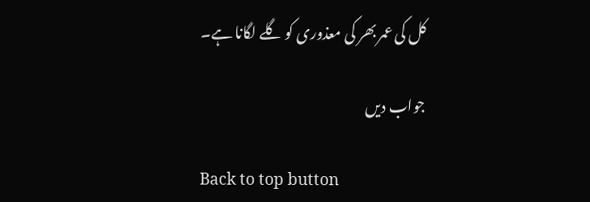کل کی عمر بھر کی معذوری کو گلے لگانا ہے۔

جواب دیں

Back to top button